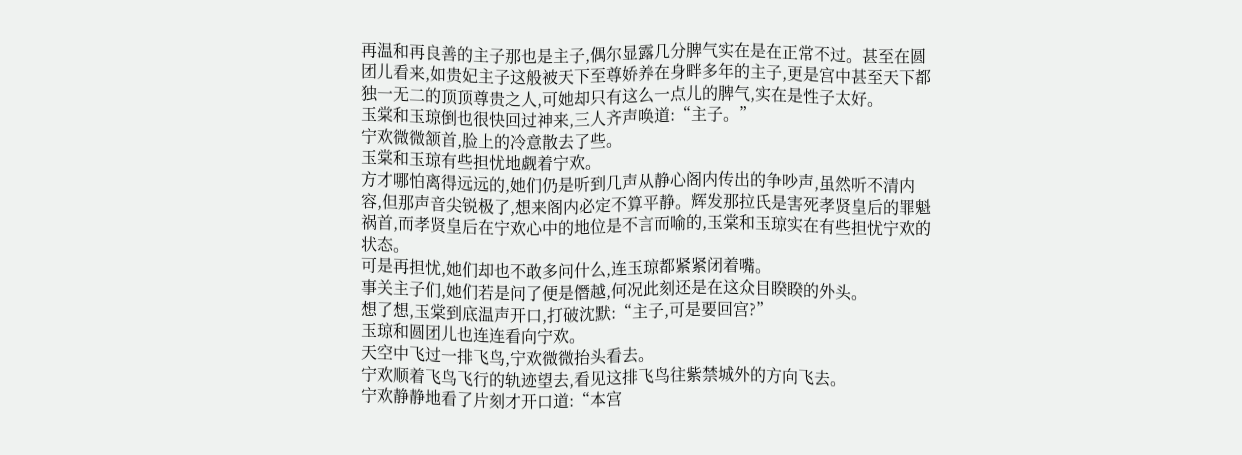再温和再良善的主子那也是主子,偶尔显露几分脾气实在是在正常不过。甚至在圆团儿看来,如贵妃主子这般被天下至尊娇养在身畔多年的主子,更是宫中甚至天下都独一无二的顶顶尊贵之人,可她却只有这么一点儿的脾气,实在是性子太好。
玉棠和玉琼倒也很快回过神来,三人齐声唤道:“主子。”
宁欢微微颔首,脸上的冷意散去了些。
玉棠和玉琼有些担忧地觑着宁欢。
方才哪怕离得远远的,她们仍是听到几声从静心阁内传出的争吵声,虽然听不清内容,但那声音尖锐极了,想来阁内必定不算平静。辉发那拉氏是害死孝贤皇后的罪魁祸首,而孝贤皇后在宁欢心中的地位是不言而喻的,玉棠和玉琼实在有些担忧宁欢的状态。
可是再担忧,她们却也不敢多问什么,连玉琼都紧紧闭着嘴。
事关主子们,她们若是问了便是僭越,何况此刻还是在这众目睽睽的外头。
想了想,玉棠到底温声开口,打破沈默:“主子,可是要回宫?”
玉琼和圆团儿也连连看向宁欢。
天空中飞过一排飞鸟,宁欢微微抬头看去。
宁欢顺着飞鸟飞行的轨迹望去,看见这排飞鸟往紫禁城外的方向飞去。
宁欢静静地看了片刻才开口道:“本宫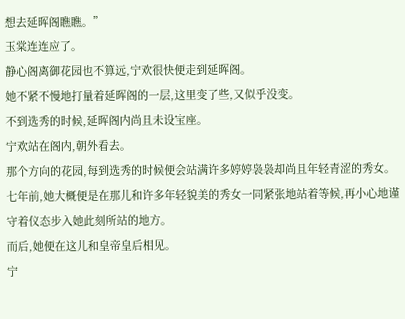想去延晖阁瞧瞧。”
玉棠连连应了。
静心阁离御花园也不算远,宁欢很快便走到延晖阁。
她不紧不慢地打量着延晖阁的一层,这里变了些,又似乎没变。
不到选秀的时候,延晖阁内尚且未设宝座。
宁欢站在阁内,朝外看去。
那个方向的花园,每到选秀的时候便会站满许多婷婷袅袅却尚且年轻青涩的秀女。七年前,她大概便是在那儿和许多年轻貌美的秀女一同紧张地站着等候,再小心地谨守着仪态步入她此刻所站的地方。
而后,她便在这儿和皇帝皇后相见。
宁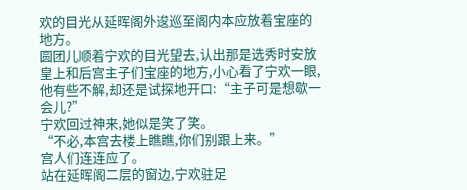欢的目光从延晖阁外逡巡至阁内本应放着宝座的地方。
圆团儿顺着宁欢的目光望去,认出那是选秀时安放皇上和后宫主子们宝座的地方,小心看了宁欢一眼,他有些不解,却还是试探地开口:“主子可是想歇一会儿?”
宁欢回过神来,她似是笑了笑。
“不必,本宫去楼上瞧瞧,你们别跟上来。”
宫人们连连应了。
站在延晖阁二层的窗边,宁欢驻足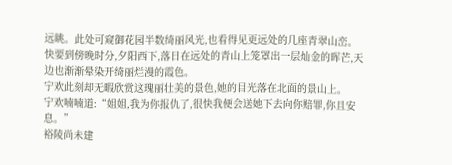远眺。此处可窥御花园半数绮丽风光,也看得见更远处的几座青翠山峦。
快要到傍晚时分,夕阳西下,落日在远处的青山上笼罩出一层灿金的晖芒,天边也渐渐晕染开绮丽烂漫的霞色。
宁欢此刻却无暇欣赏这瑰丽壮美的景色,她的目光落在北面的景山上。
宁欢喃喃道:“姐姐,我为你报仇了,很快我便会送她下去向你赔罪,你且安息。”
裕陵尚未建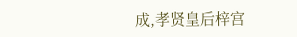成,孝贤皇后梓宫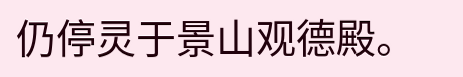仍停灵于景山观德殿。